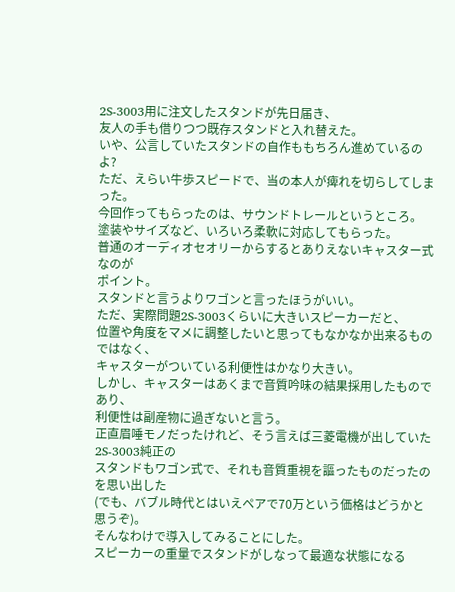2S-3003用に注文したスタンドが先日届き、
友人の手も借りつつ既存スタンドと入れ替えた。
いや、公言していたスタンドの自作ももちろん進めているのよ?
ただ、えらい牛歩スピードで、当の本人が痺れを切らしてしまった。
今回作ってもらったのは、サウンドトレールというところ。
塗装やサイズなど、いろいろ柔軟に対応してもらった。
普通のオーディオセオリーからするとありえないキャスター式なのが
ポイント。
スタンドと言うよりワゴンと言ったほうがいい。
ただ、実際問題2S-3003くらいに大きいスピーカーだと、
位置や角度をマメに調整したいと思ってもなかなか出来るものではなく、
キャスターがついている利便性はかなり大きい。
しかし、キャスターはあくまで音質吟味の結果採用したものであり、
利便性は副産物に過ぎないと言う。
正直眉唾モノだったけれど、そう言えば三菱電機が出していた2S-3003純正の
スタンドもワゴン式で、それも音質重視を謳ったものだったのを思い出した
(でも、バブル時代とはいえペアで70万という価格はどうかと思うぞ)。
そんなわけで導入してみることにした。
スピーカーの重量でスタンドがしなって最適な状態になる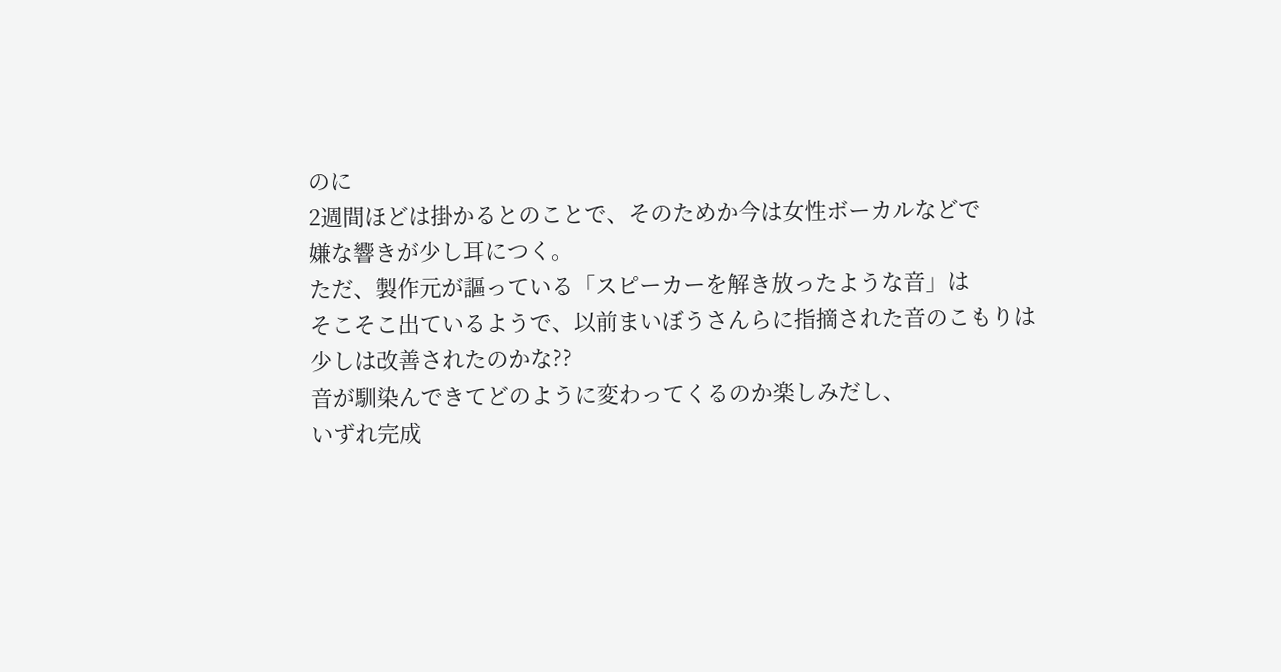のに
2週間ほどは掛かるとのことで、そのためか今は女性ボーカルなどで
嫌な響きが少し耳につく。
ただ、製作元が謳っている「スピーカーを解き放ったような音」は
そこそこ出ているようで、以前まいぼうさんらに指摘された音のこもりは
少しは改善されたのかな??
音が馴染んできてどのように変わってくるのか楽しみだし、
いずれ完成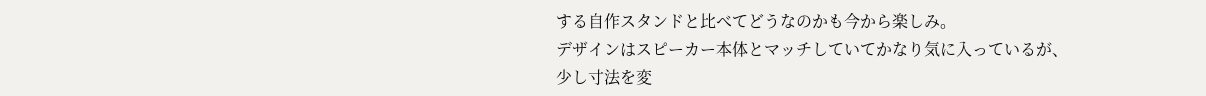する自作スタンドと比べてどうなのかも今から楽しみ。
デザインはスピーカー本体とマッチしていてかなり気に入っているが、
少し寸法を変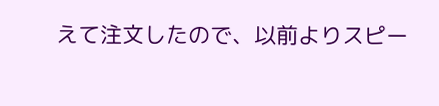えて注文したので、以前よりスピー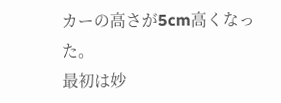カーの高さが5cm高くなった。
最初は妙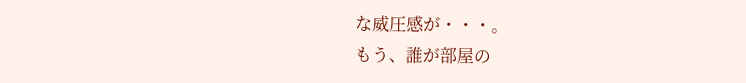な威圧感が・・・。
もう、誰が部屋の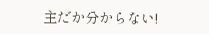主だか分からない!